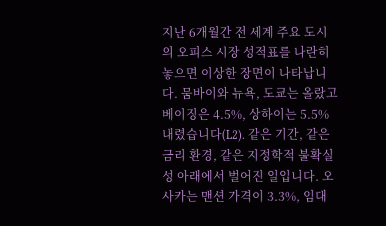지난 6개월간 전 세계 주요 도시의 오피스 시장 성적표를 나란히 놓으면 이상한 장면이 나타납니다. 뭄바이와 뉴욕, 도쿄는 올랐고 베이징은 4.5%, 상하이는 5.5% 내렸습니다(L2). 같은 기간, 같은 금리 환경, 같은 지정학적 불확실성 아래에서 벌어진 일입니다. 오사카는 맨션 가격이 3.3%, 임대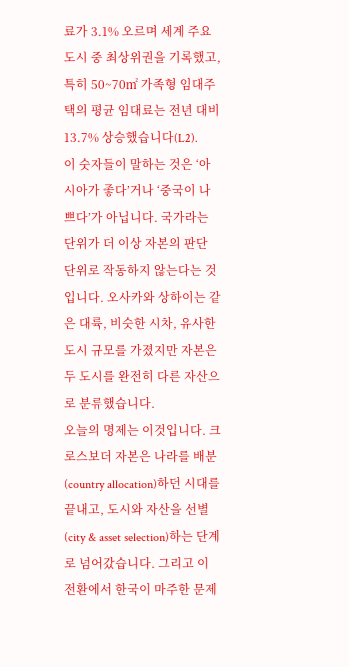료가 3.1% 오르며 세계 주요 도시 중 최상위권을 기록했고, 특히 50~70㎡ 가족형 임대주택의 평균 임대료는 전년 대비 13.7% 상승했습니다(L2).
이 숫자들이 말하는 것은 ‘아시아가 좋다’거나 ‘중국이 나쁘다’가 아닙니다. 국가라는 단위가 더 이상 자본의 판단 단위로 작동하지 않는다는 것입니다. 오사카와 상하이는 같은 대륙, 비슷한 시차, 유사한 도시 규모를 가졌지만 자본은 두 도시를 완전히 다른 자산으로 분류했습니다.
오늘의 명제는 이것입니다. 크로스보더 자본은 나라를 배분(country allocation)하던 시대를 끝내고, 도시와 자산을 선별(city & asset selection)하는 단계로 넘어갔습니다. 그리고 이 전환에서 한국이 마주한 문제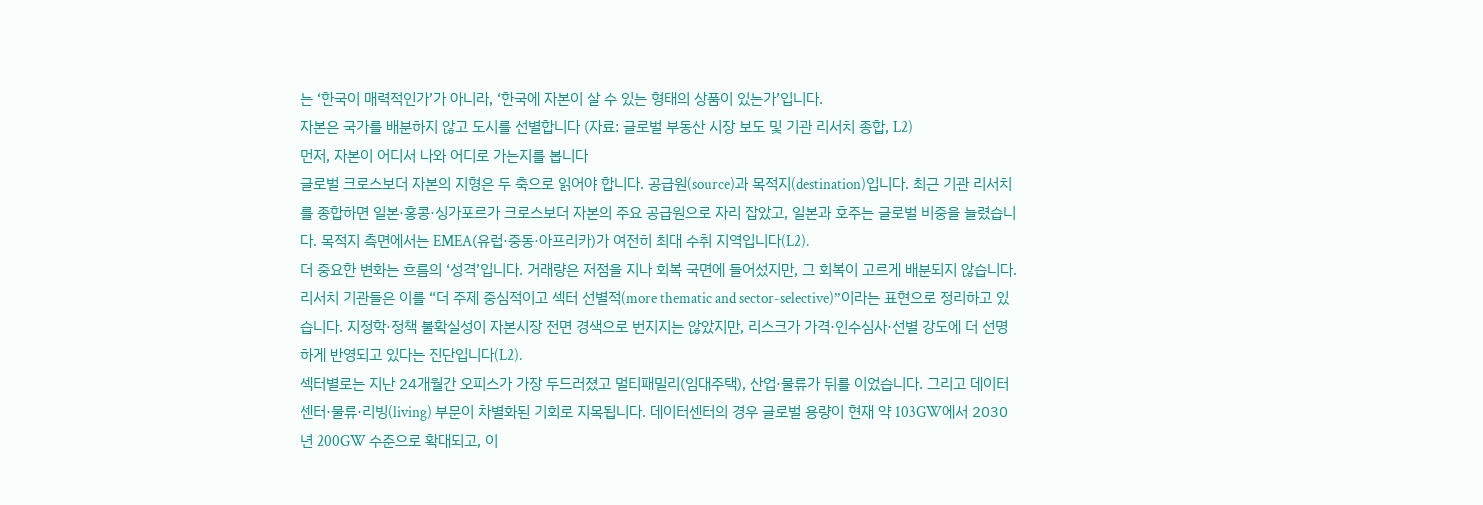는 ‘한국이 매력적인가’가 아니라, ‘한국에 자본이 살 수 있는 형태의 상품이 있는가’입니다.
자본은 국가를 배분하지 않고 도시를 선별합니다 (자료: 글로벌 부동산 시장 보도 및 기관 리서치 종합, L2)
먼저, 자본이 어디서 나와 어디로 가는지를 봅니다
글로벌 크로스보더 자본의 지형은 두 축으로 읽어야 합니다. 공급원(source)과 목적지(destination)입니다. 최근 기관 리서치를 종합하면 일본·홍콩·싱가포르가 크로스보더 자본의 주요 공급원으로 자리 잡았고, 일본과 호주는 글로벌 비중을 늘렸습니다. 목적지 측면에서는 EMEA(유럽·중동·아프리카)가 여전히 최대 수취 지역입니다(L2).
더 중요한 변화는 흐름의 ‘성격’입니다. 거래량은 저점을 지나 회복 국면에 들어섰지만, 그 회복이 고르게 배분되지 않습니다. 리서치 기관들은 이를 “더 주제 중심적이고 섹터 선별적(more thematic and sector-selective)”이라는 표현으로 정리하고 있습니다. 지정학·정책 불확실성이 자본시장 전면 경색으로 번지지는 않았지만, 리스크가 가격·인수심사·선별 강도에 더 선명하게 반영되고 있다는 진단입니다(L2).
섹터별로는 지난 24개월간 오피스가 가장 두드러졌고 멀티패밀리(임대주택), 산업·물류가 뒤를 이었습니다. 그리고 데이터센터·물류·리빙(living) 부문이 차별화된 기회로 지목됩니다. 데이터센터의 경우 글로벌 용량이 현재 약 103GW에서 2030년 200GW 수준으로 확대되고, 이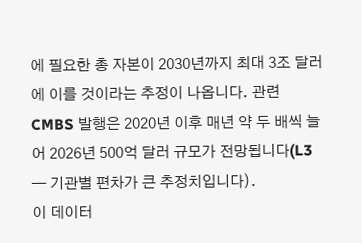에 필요한 총 자본이 2030년까지 최대 3조 달러에 이를 것이라는 추정이 나옵니다. 관련 CMBS 발행은 2020년 이후 매년 약 두 배씩 늘어 2026년 500억 달러 규모가 전망됩니다(L3 — 기관별 편차가 큰 추정치입니다).
이 데이터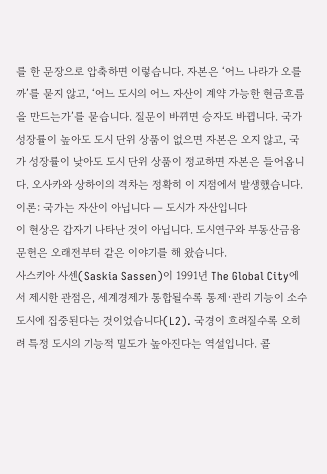를 한 문장으로 압축하면 이렇습니다. 자본은 ‘어느 나라가 오를까’를 묻지 않고, ‘어느 도시의 어느 자산이 계약 가능한 현금흐름을 만드는가’를 묻습니다. 질문이 바뀌면 승자도 바뀝니다. 국가 성장률이 높아도 도시 단위 상품이 없으면 자본은 오지 않고, 국가 성장률이 낮아도 도시 단위 상품이 정교하면 자본은 들어옵니다. 오사카와 상하이의 격차는 정확히 이 지점에서 발생했습니다.
이론: 국가는 자산이 아닙니다 — 도시가 자산입니다
이 현상은 갑자기 나타난 것이 아닙니다. 도시연구와 부동산금융 문헌은 오래전부터 같은 이야기를 해 왔습니다.
사스키아 사센(Saskia Sassen)이 1991년 The Global City에서 제시한 관점은, 세계경제가 통합될수록 통제·관리 기능이 소수 도시에 집중된다는 것이었습니다(L2). 국경이 흐려질수록 오히려 특정 도시의 기능적 밀도가 높아진다는 역설입니다. 콜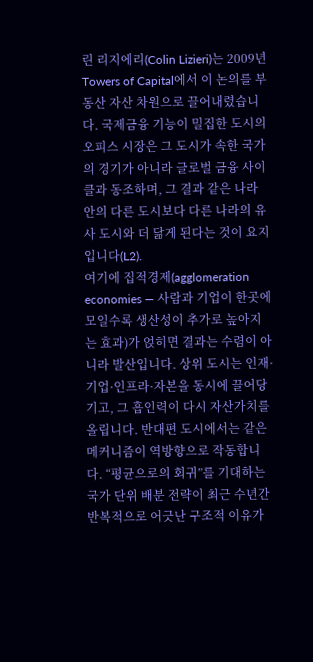린 리지에리(Colin Lizieri)는 2009년 Towers of Capital에서 이 논의를 부동산 자산 차원으로 끌어내렸습니다. 국제금융 기능이 밀집한 도시의 오피스 시장은 그 도시가 속한 국가의 경기가 아니라 글로벌 금융 사이클과 동조하며, 그 결과 같은 나라 안의 다른 도시보다 다른 나라의 유사 도시와 더 닮게 된다는 것이 요지입니다(L2).
여기에 집적경제(agglomeration economies — 사람과 기업이 한곳에 모일수록 생산성이 추가로 높아지는 효과)가 얹히면 결과는 수렴이 아니라 발산입니다. 상위 도시는 인재·기업·인프라·자본을 동시에 끌어당기고, 그 흡인력이 다시 자산가치를 올립니다. 반대편 도시에서는 같은 메커니즘이 역방향으로 작동합니다. “평균으로의 회귀”를 기대하는 국가 단위 배분 전략이 최근 수년간 반복적으로 어긋난 구조적 이유가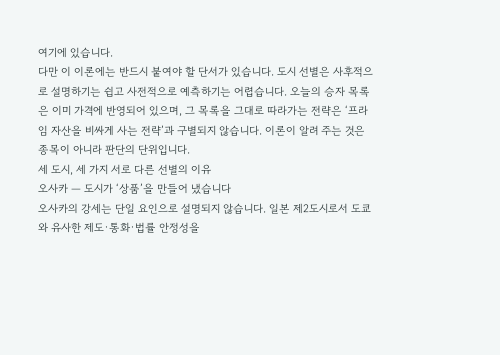여기에 있습니다.
다만 이 이론에는 반드시 붙여야 할 단서가 있습니다. 도시 선별은 사후적으로 설명하기는 쉽고 사전적으로 예측하기는 어렵습니다. 오늘의 승자 목록은 이미 가격에 반영되어 있으며, 그 목록을 그대로 따라가는 전략은 ‘프라임 자산을 비싸게 사는 전략’과 구별되지 않습니다. 이론이 알려 주는 것은 종목이 아니라 판단의 단위입니다.
세 도시, 세 가지 서로 다른 선별의 이유
오사카 — 도시가 ‘상품’을 만들어 냈습니다
오사카의 강세는 단일 요인으로 설명되지 않습니다. 일본 제2도시로서 도쿄와 유사한 제도·통화·법률 안정성을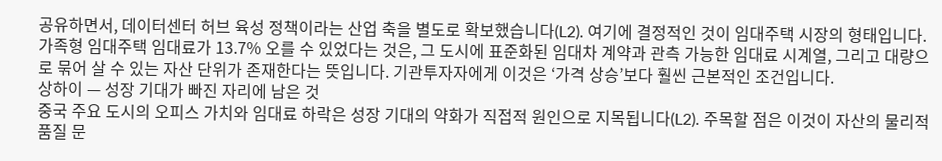공유하면서, 데이터센터 허브 육성 정책이라는 산업 축을 별도로 확보했습니다(L2). 여기에 결정적인 것이 임대주택 시장의 형태입니다. 가족형 임대주택 임대료가 13.7% 오를 수 있었다는 것은, 그 도시에 표준화된 임대차 계약과 관측 가능한 임대료 시계열, 그리고 대량으로 묶어 살 수 있는 자산 단위가 존재한다는 뜻입니다. 기관투자자에게 이것은 ‘가격 상승’보다 훨씬 근본적인 조건입니다.
상하이 — 성장 기대가 빠진 자리에 남은 것
중국 주요 도시의 오피스 가치와 임대료 하락은 성장 기대의 약화가 직접적 원인으로 지목됩니다(L2). 주목할 점은 이것이 자산의 물리적 품질 문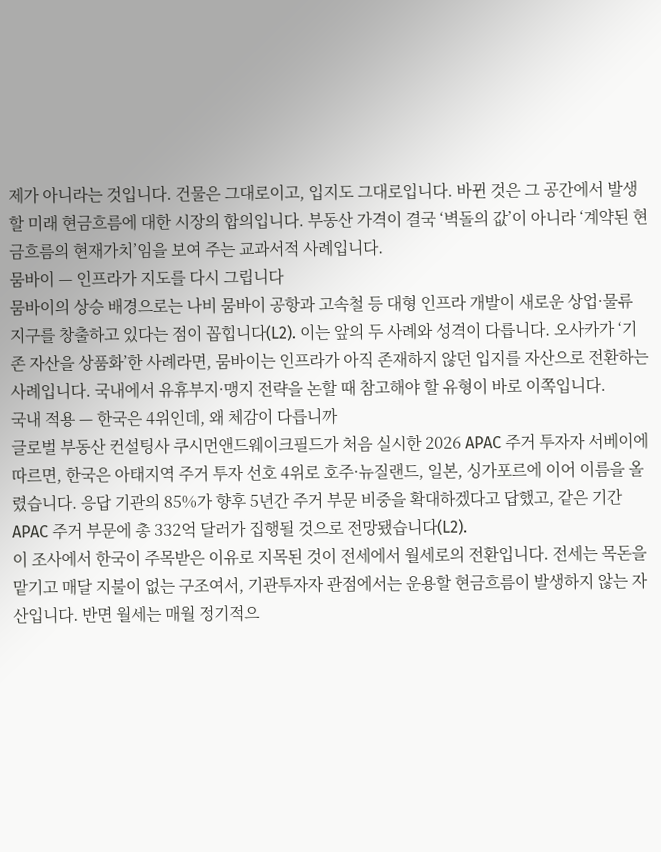제가 아니라는 것입니다. 건물은 그대로이고, 입지도 그대로입니다. 바뀐 것은 그 공간에서 발생할 미래 현금흐름에 대한 시장의 합의입니다. 부동산 가격이 결국 ‘벽돌의 값’이 아니라 ‘계약된 현금흐름의 현재가치’임을 보여 주는 교과서적 사례입니다.
뭄바이 — 인프라가 지도를 다시 그립니다
뭄바이의 상승 배경으로는 나비 뭄바이 공항과 고속철 등 대형 인프라 개발이 새로운 상업·물류 지구를 창출하고 있다는 점이 꼽힙니다(L2). 이는 앞의 두 사례와 성격이 다릅니다. 오사카가 ‘기존 자산을 상품화’한 사례라면, 뭄바이는 인프라가 아직 존재하지 않던 입지를 자산으로 전환하는 사례입니다. 국내에서 유휴부지·맹지 전략을 논할 때 참고해야 할 유형이 바로 이쪽입니다.
국내 적용 — 한국은 4위인데, 왜 체감이 다릅니까
글로벌 부동산 컨설팅사 쿠시먼앤드웨이크필드가 처음 실시한 2026 APAC 주거 투자자 서베이에 따르면, 한국은 아태지역 주거 투자 선호 4위로 호주·뉴질랜드, 일본, 싱가포르에 이어 이름을 올렸습니다. 응답 기관의 85%가 향후 5년간 주거 부문 비중을 확대하겠다고 답했고, 같은 기간 APAC 주거 부문에 총 332억 달러가 집행될 것으로 전망됐습니다(L2).
이 조사에서 한국이 주목받은 이유로 지목된 것이 전세에서 월세로의 전환입니다. 전세는 목돈을 맡기고 매달 지불이 없는 구조여서, 기관투자자 관점에서는 운용할 현금흐름이 발생하지 않는 자산입니다. 반면 월세는 매월 정기적으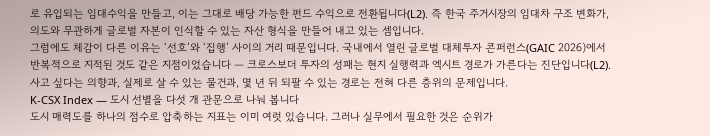로 유입되는 임대수익을 만들고, 이는 그대로 배당 가능한 펀드 수익으로 전환됩니다(L2). 즉 한국 주거시장의 임대차 구조 변화가, 의도와 무관하게 글로벌 자본이 인식할 수 있는 자산 형식을 만들어 내고 있는 셈입니다.
그럼에도 체감이 다른 이유는 ‘선호’와 ‘집행’ 사이의 거리 때문입니다. 국내에서 열린 글로벌 대체투자 콘퍼런스(GAIC 2026)에서 반복적으로 지적된 것도 같은 지점이었습니다 — 크로스보더 투자의 성패는 현지 실행력과 엑시트 경로가 가른다는 진단입니다(L2). 사고 싶다는 의향과, 실제로 살 수 있는 물건과, 몇 년 뒤 되팔 수 있는 경로는 전혀 다른 층위의 문제입니다.
K-CSX Index — 도시 선별을 다섯 개 관문으로 나눠 봅니다
도시 매력도를 하나의 점수로 압축하는 지표는 이미 여럿 있습니다. 그러나 실무에서 필요한 것은 순위가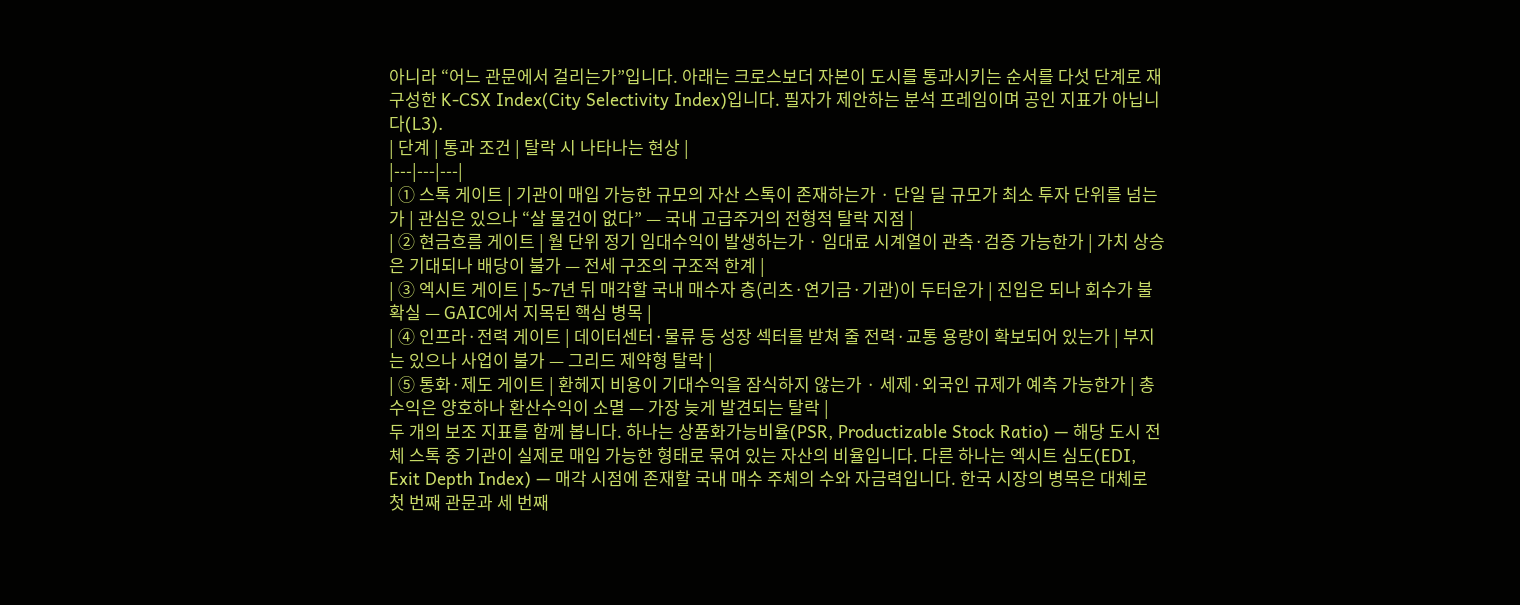아니라 “어느 관문에서 걸리는가”입니다. 아래는 크로스보더 자본이 도시를 통과시키는 순서를 다섯 단계로 재구성한 K-CSX Index(City Selectivity Index)입니다. 필자가 제안하는 분석 프레임이며 공인 지표가 아닙니다(L3).
| 단계 | 통과 조건 | 탈락 시 나타나는 현상 |
|---|---|---|
| ① 스톡 게이트 | 기관이 매입 가능한 규모의 자산 스톡이 존재하는가 · 단일 딜 규모가 최소 투자 단위를 넘는가 | 관심은 있으나 “살 물건이 없다” — 국내 고급주거의 전형적 탈락 지점 |
| ② 현금흐름 게이트 | 월 단위 정기 임대수익이 발생하는가 · 임대료 시계열이 관측·검증 가능한가 | 가치 상승은 기대되나 배당이 불가 — 전세 구조의 구조적 한계 |
| ③ 엑시트 게이트 | 5∼7년 뒤 매각할 국내 매수자 층(리츠·연기금·기관)이 두터운가 | 진입은 되나 회수가 불확실 — GAIC에서 지목된 핵심 병목 |
| ④ 인프라·전력 게이트 | 데이터센터·물류 등 성장 섹터를 받쳐 줄 전력·교통 용량이 확보되어 있는가 | 부지는 있으나 사업이 불가 — 그리드 제약형 탈락 |
| ⑤ 통화·제도 게이트 | 환헤지 비용이 기대수익을 잠식하지 않는가 · 세제·외국인 규제가 예측 가능한가 | 총수익은 양호하나 환산수익이 소멸 — 가장 늦게 발견되는 탈락 |
두 개의 보조 지표를 함께 봅니다. 하나는 상품화가능비율(PSR, Productizable Stock Ratio) — 해당 도시 전체 스톡 중 기관이 실제로 매입 가능한 형태로 묶여 있는 자산의 비율입니다. 다른 하나는 엑시트 심도(EDI, Exit Depth Index) — 매각 시점에 존재할 국내 매수 주체의 수와 자금력입니다. 한국 시장의 병목은 대체로 첫 번째 관문과 세 번째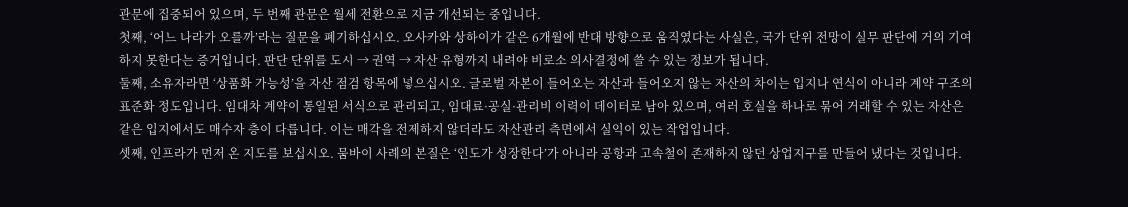관문에 집중되어 있으며, 두 번째 관문은 월세 전환으로 지금 개선되는 중입니다.
첫째, ‘어느 나라가 오를까’라는 질문을 폐기하십시오. 오사카와 상하이가 같은 6개월에 반대 방향으로 움직였다는 사실은, 국가 단위 전망이 실무 판단에 거의 기여하지 못한다는 증거입니다. 판단 단위를 도시 → 권역 → 자산 유형까지 내려야 비로소 의사결정에 쓸 수 있는 정보가 됩니다.
둘째, 소유자라면 ‘상품화 가능성’을 자산 점검 항목에 넣으십시오. 글로벌 자본이 들어오는 자산과 들어오지 않는 자산의 차이는 입지나 연식이 아니라 계약 구조의 표준화 정도입니다. 임대차 계약이 통일된 서식으로 관리되고, 임대료·공실·관리비 이력이 데이터로 남아 있으며, 여러 호실을 하나로 묶어 거래할 수 있는 자산은 같은 입지에서도 매수자 층이 다릅니다. 이는 매각을 전제하지 않더라도 자산관리 측면에서 실익이 있는 작업입니다.
셋째, 인프라가 먼저 온 지도를 보십시오. 뭄바이 사례의 본질은 ‘인도가 성장한다’가 아니라 공항과 고속철이 존재하지 않던 상업지구를 만들어 냈다는 것입니다.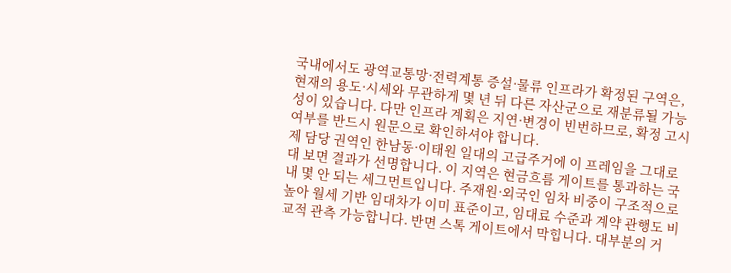국내에서도 광역교통망·전력계통 증설·물류 인프라가 확정된 구역은, 현재의 용도·시세와 무관하게 몇 년 뒤 다른 자산군으로 재분류될 가능성이 있습니다. 다만 인프라 계획은 지연·변경이 빈번하므로, 확정 고시 여부를 반드시 원문으로 확인하셔야 합니다.
제 담당 권역인 한남동·이태원 일대의 고급주거에 이 프레임을 그대로 대 보면 결과가 선명합니다. 이 지역은 현금흐름 게이트를 통과하는 국내 몇 안 되는 세그먼트입니다. 주재원·외국인 임차 비중이 구조적으로 높아 월세 기반 임대차가 이미 표준이고, 임대료 수준과 계약 관행도 비교적 관측 가능합니다. 반면 스톡 게이트에서 막힙니다. 대부분의 거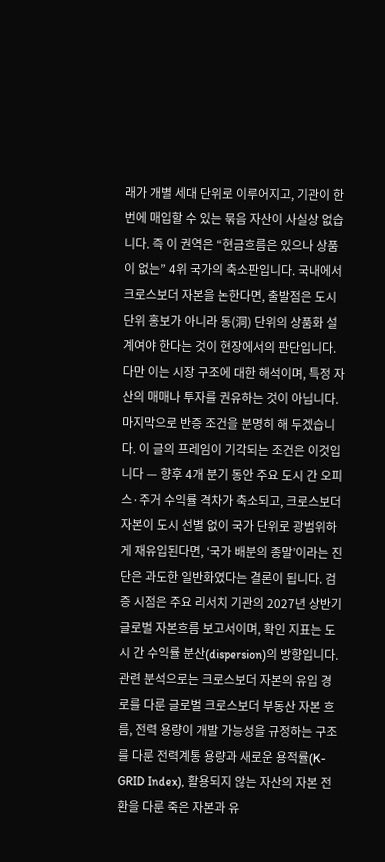래가 개별 세대 단위로 이루어지고, 기관이 한 번에 매입할 수 있는 묶음 자산이 사실상 없습니다. 즉 이 권역은 “현금흐름은 있으나 상품이 없는” 4위 국가의 축소판입니다. 국내에서 크로스보더 자본을 논한다면, 출발점은 도시 단위 홍보가 아니라 동(洞) 단위의 상품화 설계여야 한다는 것이 현장에서의 판단입니다. 다만 이는 시장 구조에 대한 해석이며, 특정 자산의 매매나 투자를 권유하는 것이 아닙니다.
마지막으로 반증 조건을 분명히 해 두겠습니다. 이 글의 프레임이 기각되는 조건은 이것입니다 — 향후 4개 분기 동안 주요 도시 간 오피스·주거 수익률 격차가 축소되고, 크로스보더 자본이 도시 선별 없이 국가 단위로 광범위하게 재유입된다면, ‘국가 배분의 종말’이라는 진단은 과도한 일반화였다는 결론이 됩니다. 검증 시점은 주요 리서치 기관의 2027년 상반기 글로벌 자본흐름 보고서이며, 확인 지표는 도시 간 수익률 분산(dispersion)의 방향입니다.
관련 분석으로는 크로스보더 자본의 유입 경로를 다룬 글로벌 크로스보더 부동산 자본 흐름, 전력 용량이 개발 가능성을 규정하는 구조를 다룬 전력계통 용량과 새로운 용적률(K-GRID Index), 활용되지 않는 자산의 자본 전환을 다룬 죽은 자본과 유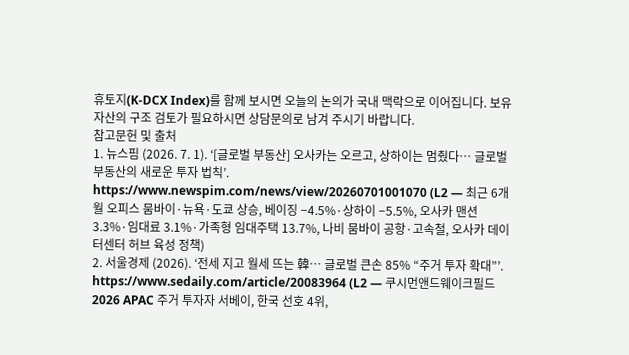휴토지(K-DCX Index)를 함께 보시면 오늘의 논의가 국내 맥락으로 이어집니다. 보유 자산의 구조 검토가 필요하시면 상담문의로 남겨 주시기 바랍니다.
참고문헌 및 출처
1. 뉴스핌 (2026. 7. 1). ‘[글로벌 부동산] 오사카는 오르고, 상하이는 멈췄다… 글로벌 부동산의 새로운 투자 법칙’. https://www.newspim.com/news/view/20260701001070 (L2 — 최근 6개월 오피스 뭄바이·뉴욕·도쿄 상승, 베이징 −4.5%·상하이 −5.5%, 오사카 맨션 3.3%·임대료 3.1%·가족형 임대주택 13.7%, 나비 뭄바이 공항·고속철, 오사카 데이터센터 허브 육성 정책)
2. 서울경제 (2026). ‘전세 지고 월세 뜨는 韓… 글로벌 큰손 85% “주거 투자 확대”’. https://www.sedaily.com/article/20083964 (L2 — 쿠시먼앤드웨이크필드 2026 APAC 주거 투자자 서베이, 한국 선호 4위,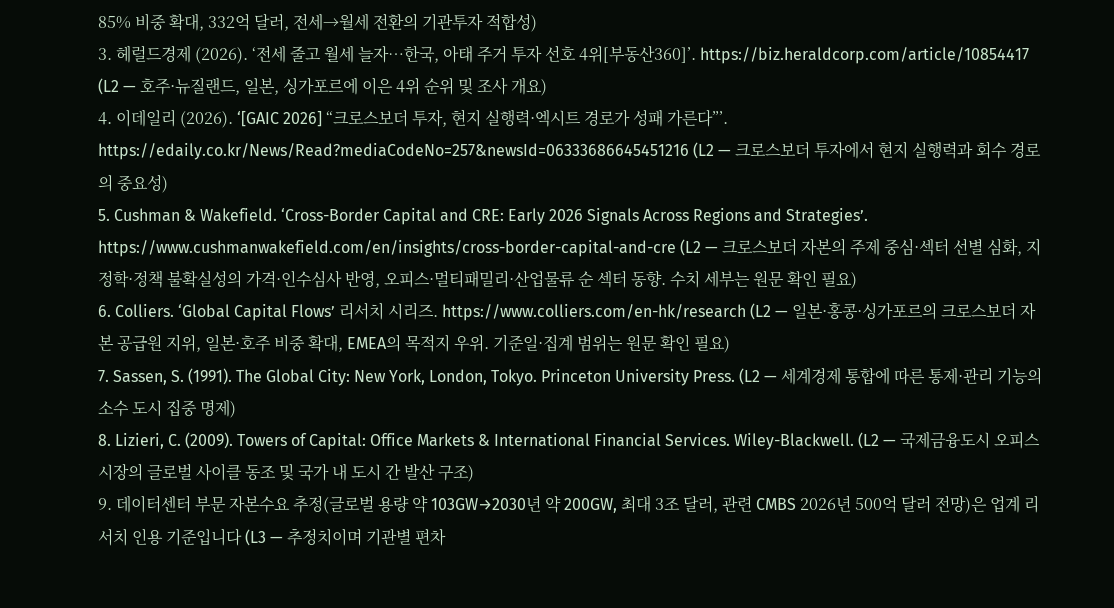85% 비중 확대, 332억 달러, 전세→월세 전환의 기관투자 적합성)
3. 헤럴드경제 (2026). ‘전세 줄고 월세 늘자…한국, 아태 주거 투자 선호 4위[부동산360]’. https://biz.heraldcorp.com/article/10854417 (L2 — 호주·뉴질랜드, 일본, 싱가포르에 이은 4위 순위 및 조사 개요)
4. 이데일리 (2026). ‘[GAIC 2026] “크로스보더 투자, 현지 실행력·엑시트 경로가 성패 가른다”’. https://edaily.co.kr/News/Read?mediaCodeNo=257&newsId=06333686645451216 (L2 — 크로스보더 투자에서 현지 실행력과 회수 경로의 중요성)
5. Cushman & Wakefield. ‘Cross-Border Capital and CRE: Early 2026 Signals Across Regions and Strategies’. https://www.cushmanwakefield.com/en/insights/cross-border-capital-and-cre (L2 — 크로스보더 자본의 주제 중심·섹터 선별 심화, 지정학·정책 불확실성의 가격·인수심사 반영, 오피스·멀티패밀리·산업물류 순 섹터 동향. 수치 세부는 원문 확인 필요)
6. Colliers. ‘Global Capital Flows’ 리서치 시리즈. https://www.colliers.com/en-hk/research (L2 — 일본·홍콩·싱가포르의 크로스보더 자본 공급원 지위, 일본·호주 비중 확대, EMEA의 목적지 우위. 기준일·집계 범위는 원문 확인 필요)
7. Sassen, S. (1991). The Global City: New York, London, Tokyo. Princeton University Press. (L2 — 세계경제 통합에 따른 통제·관리 기능의 소수 도시 집중 명제)
8. Lizieri, C. (2009). Towers of Capital: Office Markets & International Financial Services. Wiley-Blackwell. (L2 — 국제금융도시 오피스 시장의 글로벌 사이클 동조 및 국가 내 도시 간 발산 구조)
9. 데이터센터 부문 자본수요 추정(글로벌 용량 약 103GW→2030년 약 200GW, 최대 3조 달러, 관련 CMBS 2026년 500억 달러 전망)은 업계 리서치 인용 기준입니다 (L3 — 추정치이며 기관별 편차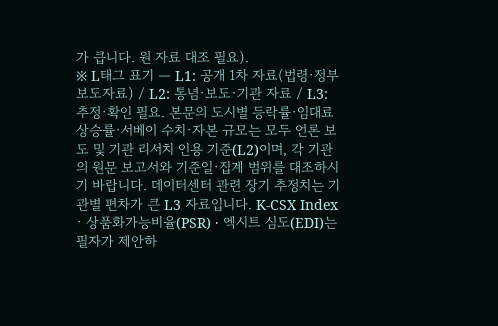가 큽니다. 원 자료 대조 필요).
※ L태그 표기 — L1: 공개 1차 자료(법령·정부 보도자료) / L2: 통념·보도·기관 자료 / L3: 추정·확인 필요. 본문의 도시별 등락률·임대료 상승률·서베이 수치·자본 규모는 모두 언론 보도 및 기관 리서치 인용 기준(L2)이며, 각 기관의 원문 보고서와 기준일·집계 범위를 대조하시기 바랍니다. 데이터센터 관련 장기 추정치는 기관별 편차가 큰 L3 자료입니다. K-CSX Index · 상품화가능비율(PSR) · 엑시트 심도(EDI)는 필자가 제안하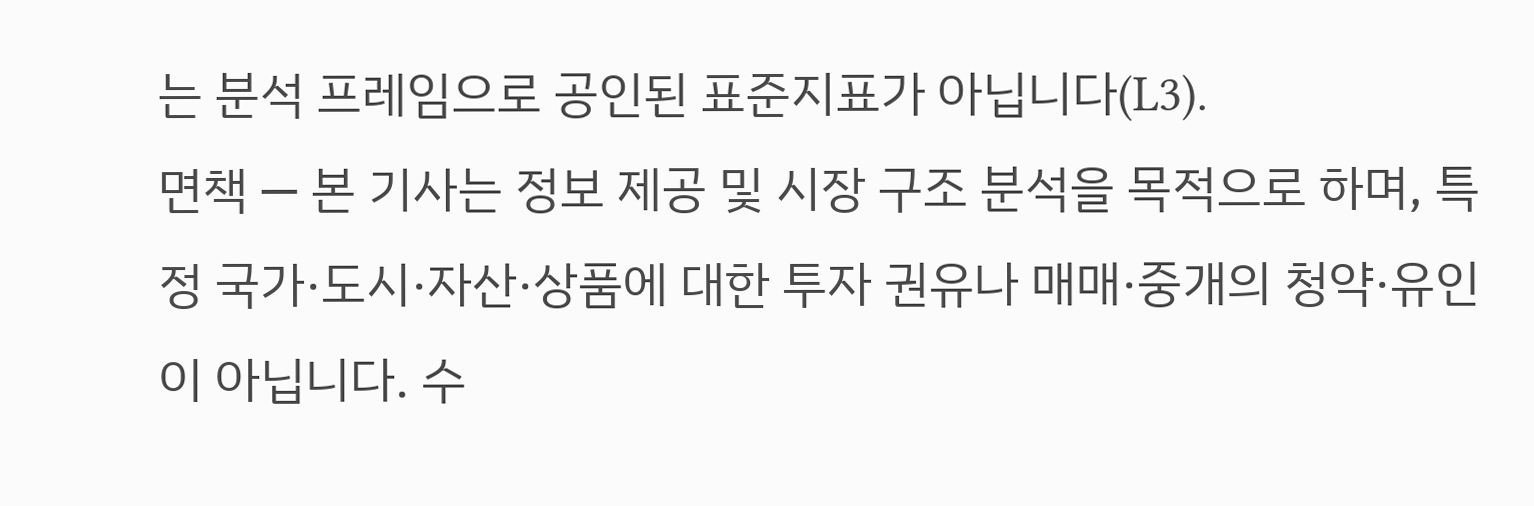는 분석 프레임으로 공인된 표준지표가 아닙니다(L3).
면책 — 본 기사는 정보 제공 및 시장 구조 분석을 목적으로 하며, 특정 국가·도시·자산·상품에 대한 투자 권유나 매매·중개의 청약·유인이 아닙니다. 수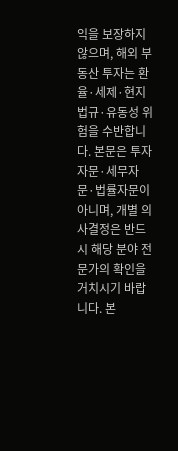익을 보장하지 않으며, 해외 부동산 투자는 환율·세제·현지 법규·유동성 위험을 수반합니다. 본문은 투자자문·세무자문·법률자문이 아니며, 개별 의사결정은 반드시 해당 분야 전문가의 확인을 거치시기 바랍니다. 본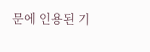문에 인용된 기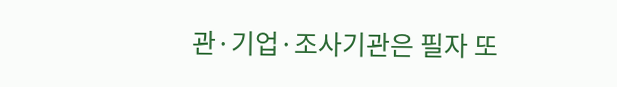관·기업·조사기관은 필자 또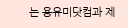는 용유미닷컴과 제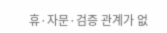휴·자문·검증 관계가 없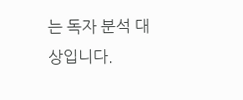는 독자 분석 대상입니다.